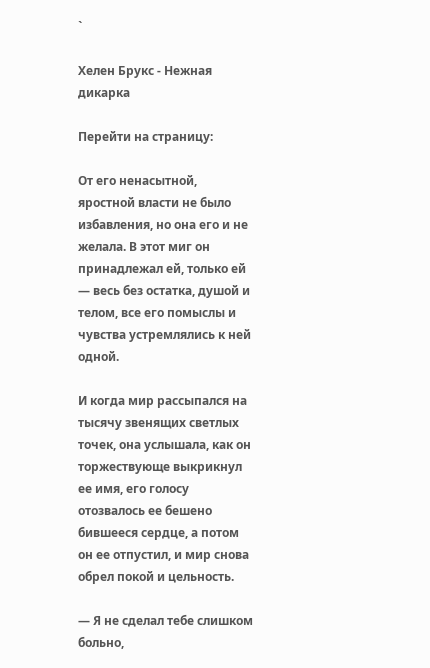`

Хелен Брукс - Нежная дикарка

Перейти на страницу:

От его ненасытной, яростной власти не было избавления, но она его и не желала. В этот миг он принадлежал ей, только ей — весь без остатка, душой и телом, все его помыслы и чувства устремлялись к ней одной.

И когда мир рассыпался на тысячу звенящих светлых точек, она услышала, как он торжествующе выкрикнул ее имя, его голосу отозвалось ее бешено бившееся сердце, а потом он ее отпустил, и мир снова обрел покой и цельность.

— Я не сделал тебе слишком больно,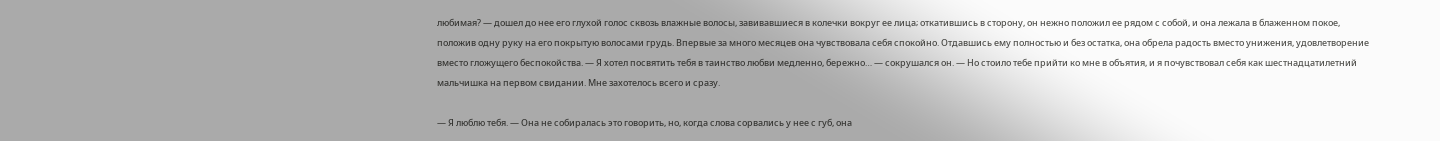любимая? — дошел до нее его глухой голос сквозь влажные волосы, завивавшиеся в колечки вокруг ее лица; откатившись в сторону, он нежно положил ее рядом с собой, и она лежала в блаженном покое, положив одну руку на его покрытую волосами грудь. Впервые за много месяцев она чувствовала себя спокойно. Отдавшись ему полностью и без остатка, она обрела радость вместо унижения, удовлетворение вместо гложущего беспокойства. — Я хотел посвятить тебя в таинство любви медленно, бережно… — сокрушался он. — Но стоило тебе прийти ко мне в объятия, и я почувствовал себя как шестнадцатилетний мальчишка на первом свидании. Мне захотелось всего и сразу.

— Я люблю тебя. — Она не собиралась это говорить, но, когда слова сорвались у нее с губ, она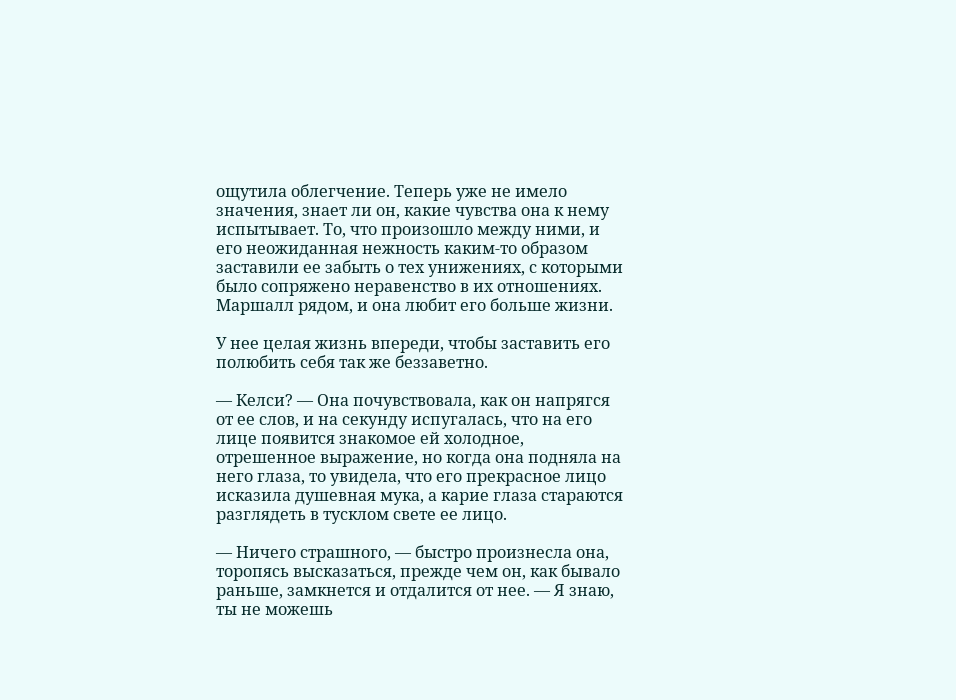ощутила облегчение. Теперь уже не имело значения, знает ли он, какие чувства она к нему испытывает. То, что произошло между ними, и его неожиданная нежность каким-то образом заставили ее забыть о тех унижениях, с которыми было сопряжено неравенство в их отношениях. Маршалл рядом, и она любит его больше жизни.

У нее целая жизнь впереди, чтобы заставить его полюбить себя так же беззаветно.

— Келси? — Она почувствовала, как он напрягся от ее слов, и на секунду испугалась, что на его лице появится знакомое ей холодное, отрешенное выражение, но когда она подняла на него глаза, то увидела, что его прекрасное лицо исказила душевная мука, а карие глаза стараются разглядеть в тусклом свете ее лицо.

— Ничего страшного, — быстро произнесла она, торопясь высказаться, прежде чем он, как бывало раньше, замкнется и отдалится от нее. — Я знаю, ты не можешь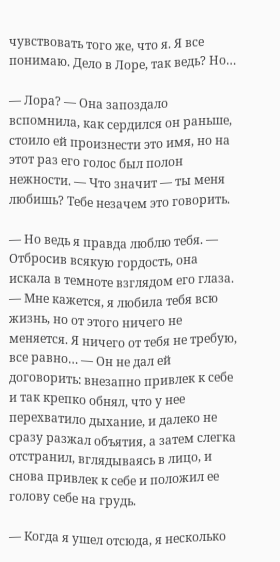чувствовать того же, что я. Я все понимаю. Дело в Лоре, так ведь? Но…

— Лора? — Она запоздало вспомнила, как сердился он раньше, стоило ей произнести это имя, но на этот раз его голос был полон нежности. — Что значит — ты меня любишь? Тебе незачем это говорить.

— Но ведь я правда люблю тебя. — Отбросив всякую гордость, она искала в темноте взглядом его глаза. — Мне кажется, я любила тебя всю жизнь, но от этого ничего не меняется. Я ничего от тебя не требую, все равно… — Он не дал ей договорить: внезапно привлек к себе и так крепко обнял, что у нее перехватило дыхание, и далеко не сразу разжал объятия, а затем слегка отстранил, вглядываясь в лицо, и снова привлек к себе и положил ее голову себе на грудь.

— Когда я ушел отсюда, я несколько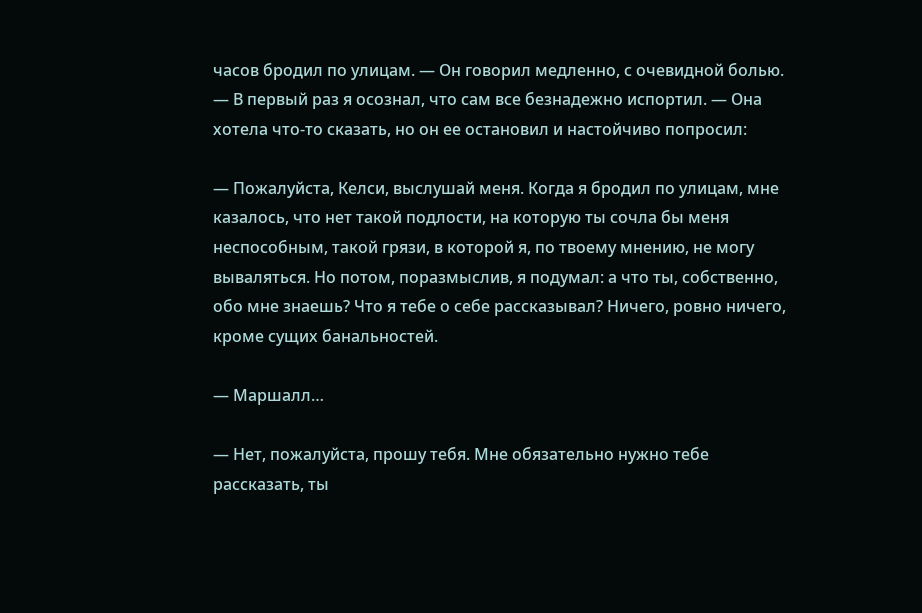часов бродил по улицам. — Он говорил медленно, с очевидной болью. — В первый раз я осознал, что сам все безнадежно испортил. — Она хотела что-то сказать, но он ее остановил и настойчиво попросил:

— Пожалуйста, Келси, выслушай меня. Когда я бродил по улицам, мне казалось, что нет такой подлости, на которую ты сочла бы меня неспособным, такой грязи, в которой я, по твоему мнению, не могу вываляться. Но потом, поразмыслив, я подумал: а что ты, собственно, обо мне знаешь? Что я тебе о себе рассказывал? Ничего, ровно ничего, кроме сущих банальностей.

— Маршалл…

— Нет, пожалуйста, прошу тебя. Мне обязательно нужно тебе рассказать, ты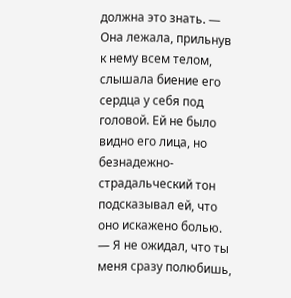должна это знать. — Она лежала, прильнув к нему всем телом, слышала биение его сердца у себя под головой. Ей не было видно его лица, но безнадежно-страдальческий тон подсказывал ей, что оно искажено болью. — Я не ожидал, что ты меня сразу полюбишь,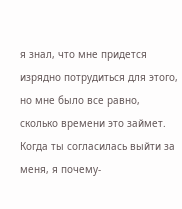я знал, что мне придется изрядно потрудиться для этого, но мне было все равно, сколько времени это займет. Когда ты согласилась выйти за меня, я почему-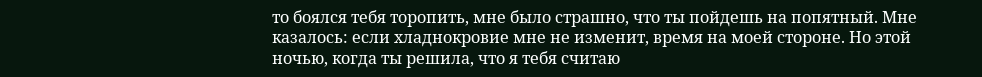то боялся тебя торопить, мне было страшно, что ты пойдешь на попятный. Мне казалось: если хладнокровие мне не изменит, время на моей стороне. Но этой ночью, когда ты решила, что я тебя считаю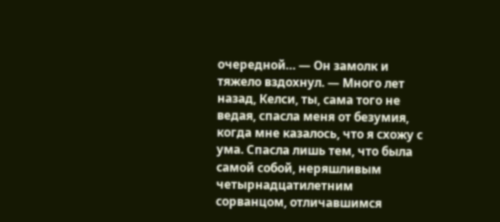очередной… — Он замолк и тяжело вздохнул. — Много лет назад, Келси, ты, сама того не ведая, спасла меня от безумия, когда мне казалось, что я схожу с ума. Спасла лишь тем, что была самой собой, неряшливым четырнадцатилетним сорванцом, отличавшимся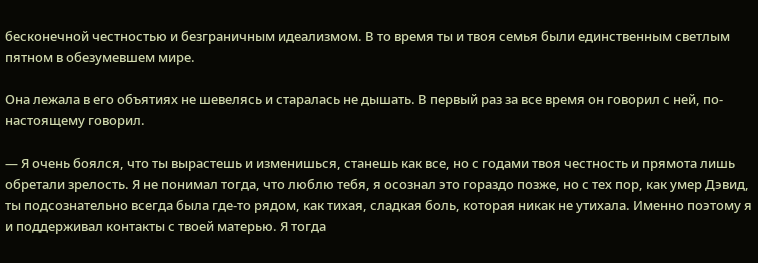бесконечной честностью и безграничным идеализмом. В то время ты и твоя семья были единственным светлым пятном в обезумевшем мире.

Она лежала в его объятиях не шевелясь и старалась не дышать. В первый раз за все время он говорил с ней, по-настоящему говорил.

— Я очень боялся, что ты вырастешь и изменишься, станешь как все, но с годами твоя честность и прямота лишь обретали зрелость. Я не понимал тогда, что люблю тебя, я осознал это гораздо позже, но с тех пор, как умер Дэвид, ты подсознательно всегда была где-то рядом, как тихая, сладкая боль, которая никак не утихала. Именно поэтому я и поддерживал контакты с твоей матерью. Я тогда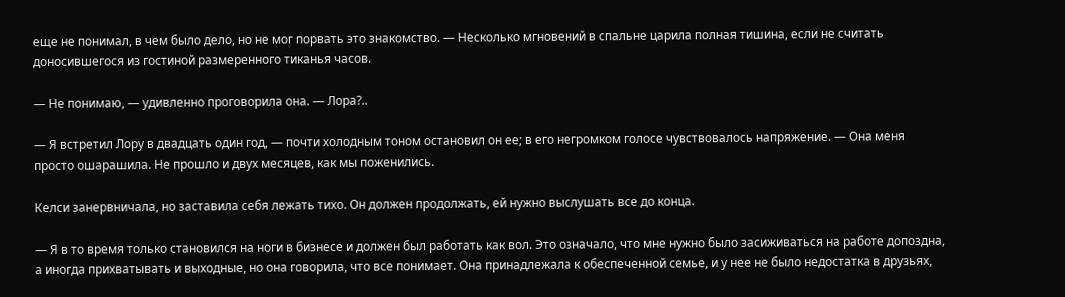еще не понимал, в чем было дело, но не мог порвать это знакомство. — Несколько мгновений в спальне царила полная тишина, если не считать доносившегося из гостиной размеренного тиканья часов.

— Не понимаю, — удивленно проговорила она. — Лора?..

— Я встретил Лору в двадцать один год, — почти холодным тоном остановил он ее; в его негромком голосе чувствовалось напряжение. — Она меня просто ошарашила. Не прошло и двух месяцев, как мы поженились.

Келси занервничала, но заставила себя лежать тихо. Он должен продолжать, ей нужно выслушать все до конца.

— Я в то время только становился на ноги в бизнесе и должен был работать как вол. Это означало, что мне нужно было засиживаться на работе допоздна, а иногда прихватывать и выходные, но она говорила, что все понимает. Она принадлежала к обеспеченной семье, и у нее не было недостатка в друзьях,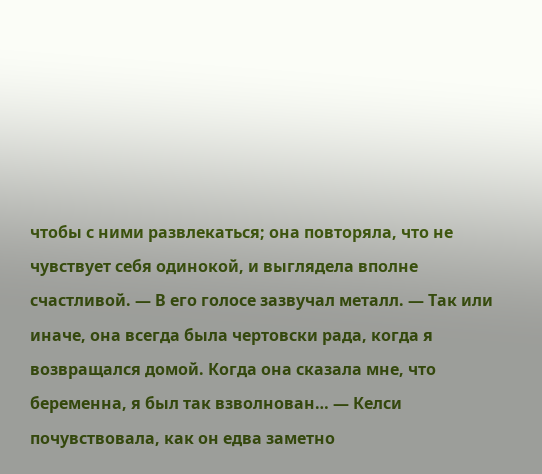чтобы с ними развлекаться; она повторяла, что не чувствует себя одинокой, и выглядела вполне счастливой. — В его голосе зазвучал металл. — Так или иначе, она всегда была чертовски рада, когда я возвращался домой. Когда она сказала мне, что беременна, я был так взволнован… — Келси почувствовала, как он едва заметно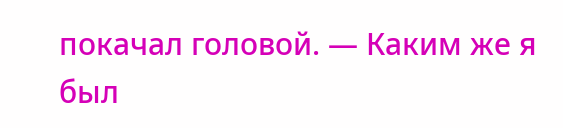покачал головой. — Каким же я был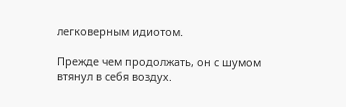легковерным идиотом.

Прежде чем продолжать, он с шумом втянул в себя воздух.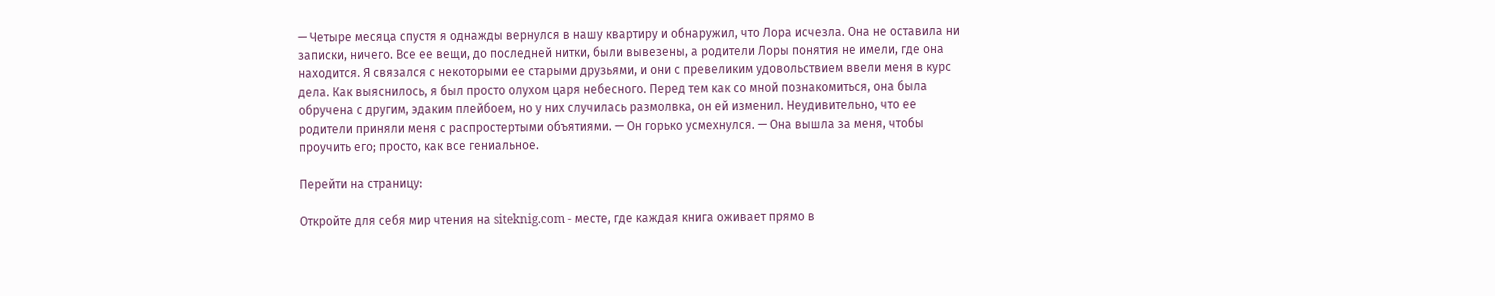— Четыре месяца спустя я однажды вернулся в нашу квартиру и обнаружил, что Лора исчезла. Она не оставила ни записки, ничего. Все ее вещи, до последней нитки, были вывезены, а родители Лоры понятия не имели, где она находится. Я связался с некоторыми ее старыми друзьями, и они с превеликим удовольствием ввели меня в курс дела. Как выяснилось, я был просто олухом царя небесного. Перед тем как со мной познакомиться, она была обручена с другим, эдаким плейбоем, но у них случилась размолвка, он ей изменил. Неудивительно, что ее родители приняли меня с распростертыми объятиями. — Он горько усмехнулся. — Она вышла за меня, чтобы проучить его; просто, как все гениальное.

Перейти на страницу:

Откройте для себя мир чтения на siteknig.com - месте, где каждая книга оживает прямо в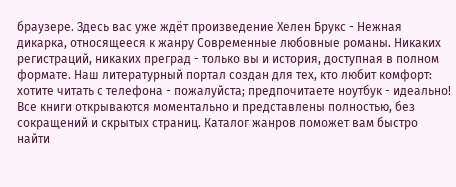браузере. Здесь вас уже ждёт произведение Хелен Брукс - Нежная дикарка, относящееся к жанру Современные любовные романы. Никаких регистраций, никаких преград - только вы и история, доступная в полном формате. Наш литературный портал создан для тех, кто любит комфорт: хотите читать с телефона - пожалуйста; предпочитаете ноутбук - идеально! Все книги открываются моментально и представлены полностью, без сокращений и скрытых страниц. Каталог жанров поможет вам быстро найти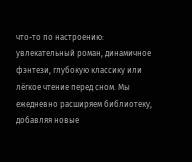что-то по настроению: увлекательный роман, динамичное фэнтези, глубокую классику или лёгкое чтение перед сном. Мы ежедневно расширяем библиотеку, добавляя новые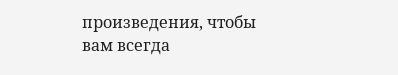произведения, чтобы вам всегда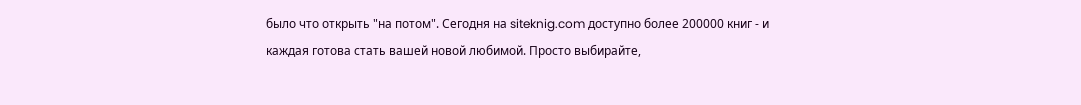было что открыть "на потом". Сегодня на siteknig.com доступно более 200000 книг - и каждая готова стать вашей новой любимой. Просто выбирайте,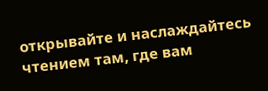открывайте и наслаждайтесь чтением там, где вам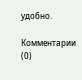удобно.

Комментарии (0)